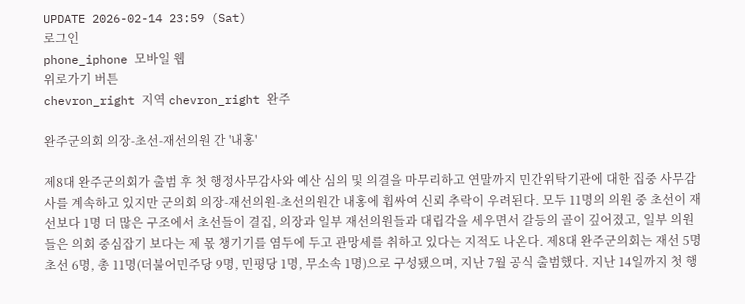UPDATE 2026-02-14 23:59 (Sat)
로그인
phone_iphone 모바일 웹
위로가기 버튼
chevron_right 지역 chevron_right 완주

완주군의회 의장-초선-재선의원 간 '내홍'

제8대 완주군의회가 출범 후 첫 행정사무감사와 예산 심의 및 의결을 마무리하고 연말까지 민간위탁기관에 대한 집중 사무감사를 계속하고 있지만 군의회 의장-재선의원-초선의원간 내홍에 휩싸여 신뢰 추락이 우려된다. 모두 11명의 의원 중 초선이 재선보다 1명 더 많은 구조에서 초선들이 결집, 의장과 일부 재선의원들과 대립각을 세우면서 갈등의 골이 깊어졌고, 일부 의원들은 의회 중심잡기 보다는 제 몫 챙기기를 염두에 두고 관망세를 취하고 있다는 지적도 나온다. 제8대 완주군의회는 재선 5명 초선 6명, 총 11명(더불어민주당 9명, 민평당 1명, 무소속 1명)으로 구성됐으며, 지난 7월 공식 출범했다. 지난 14일까지 첫 행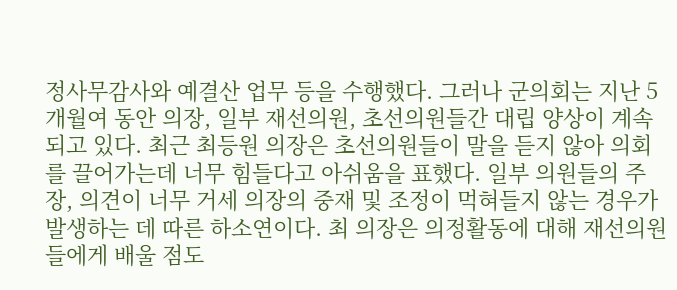정사무감사와 예결산 업무 등을 수행했다. 그러나 군의회는 지난 5개월여 동안 의장, 일부 재선의원, 초선의원들간 대립 양상이 계속되고 있다. 최근 최등원 의장은 초선의원들이 말을 듣지 않아 의회를 끌어가는데 너무 힘들다고 아쉬움을 표했다. 일부 의원들의 주장, 의견이 너무 거세 의장의 중재 및 조정이 먹혀들지 않는 경우가 발생하는 데 따른 하소연이다. 최 의장은 의정활동에 대해 재선의원들에게 배울 점도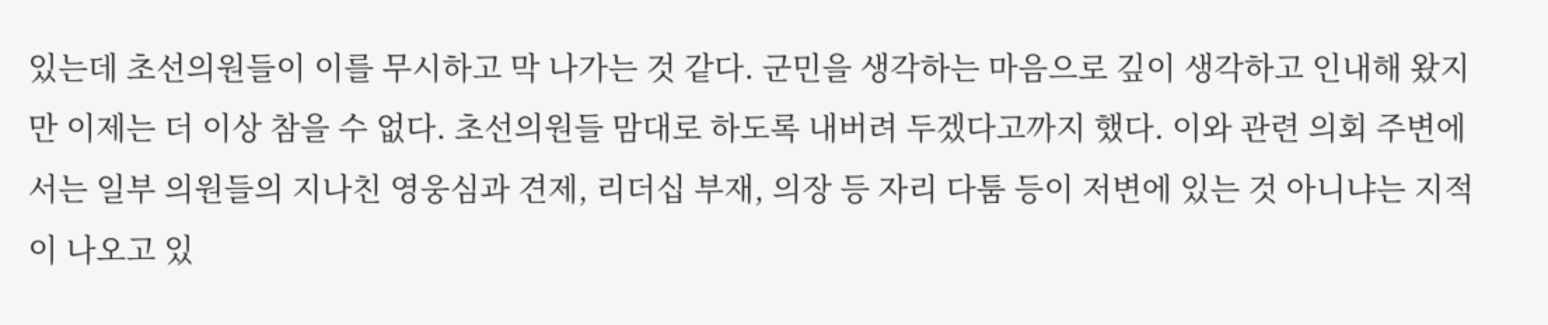있는데 초선의원들이 이를 무시하고 막 나가는 것 같다. 군민을 생각하는 마음으로 깊이 생각하고 인내해 왔지만 이제는 더 이상 참을 수 없다. 초선의원들 맘대로 하도록 내버려 두겠다고까지 했다. 이와 관련 의회 주변에서는 일부 의원들의 지나친 영웅심과 견제, 리더십 부재, 의장 등 자리 다툼 등이 저변에 있는 것 아니냐는 지적이 나오고 있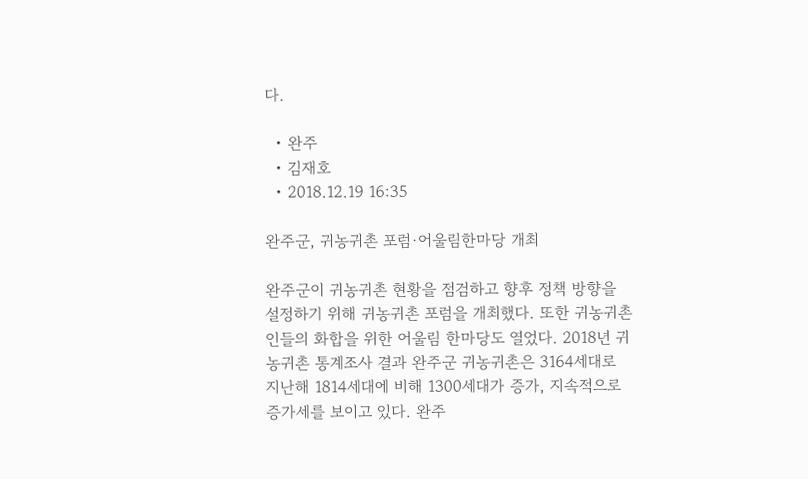다.

  • 완주
  • 김재호
  • 2018.12.19 16:35

완주군, 귀농귀촌 포럼·어울림한마당 개최

완주군이 귀농귀촌 현황을 점검하고 향후 정책 방향을 설정하기 위해 귀농귀촌 포럼을 개최했다. 또한 귀농귀촌인들의 화합을 위한 어울림 한마당도 열었다. 2018년 귀농귀촌 통계조사 결과 완주군 귀농귀촌은 3164세대로 지난해 1814세대에 비해 1300세대가 증가, 지속적으로 증가세를 보이고 있다. 완주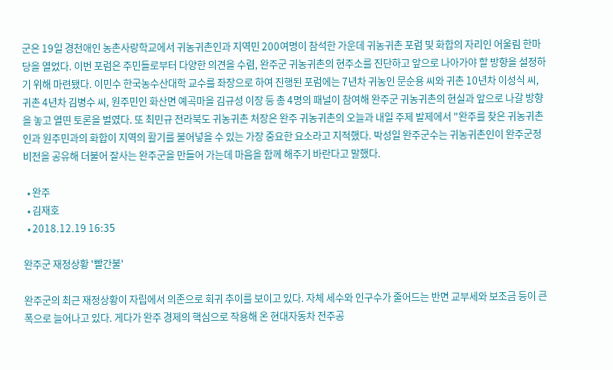군은 19일 경천애인 농촌사랑학교에서 귀농귀촌인과 지역민 200여명이 참석한 가운데 귀농귀촌 포럼 및 화합의 자리인 어울림 한마당을 열었다. 이번 포럼은 주민들로부터 다양한 의견을 수렴, 완주군 귀농귀촌의 현주소를 진단하고 앞으로 나아가야 할 방향을 설정하기 위해 마련됐다. 이민수 한국농수산대학 교수를 좌장으로 하여 진행된 포럼에는 7년차 귀농인 문순용 씨와 귀촌 10년차 이성식 씨, 귀촌 4년차 김병수 씨, 원주민인 화산면 예곡마을 김규성 이장 등 총 4명의 패널이 참여해 완주군 귀농귀촌의 현실과 앞으로 나갈 방향을 놓고 열띤 토론을 벌였다. 또 최민규 전라북도 귀농귀촌 처장은 완주 귀농귀촌의 오늘과 내일 주제 발제에서 "완주를 찾은 귀농귀촌인과 원주민과의 화합이 지역의 활기를 불어넣을 수 있는 가장 중요한 요소라고 지적했다. 박성일 완주군수는 귀농귀촌인이 완주군정 비전을 공유해 더불어 잘사는 완주군을 만들어 가는데 마음을 함께 해주기 바란다고 말했다.

  • 완주
  • 김재호
  • 2018.12.19 16:35

완주군 재정상황 '빨간불'

완주군의 최근 재정상황이 자립에서 의존으로 회귀 추이를 보이고 있다. 자체 세수와 인구수가 줄어드는 반면 교부세와 보조금 등이 큰 폭으로 늘어나고 있다. 게다가 완주 경제의 핵심으로 작용해 온 현대자동차 전주공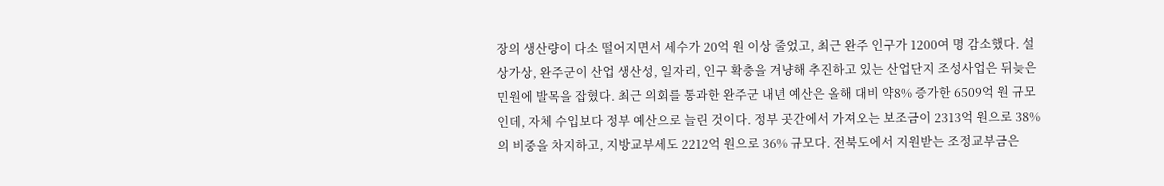장의 생산량이 다소 떨어지면서 세수가 20억 원 이상 줄었고, 최근 완주 인구가 1200여 명 감소했다. 설상가상, 완주군이 산업 생산성, 일자리, 인구 확충을 겨냥해 추진하고 있는 산업단지 조성사업은 뒤늦은 민원에 발목을 잡혔다. 최근 의회를 통과한 완주군 내년 예산은 올해 대비 약8% 증가한 6509억 원 규모인데, 자체 수입보다 정부 예산으로 늘린 것이다. 정부 곳간에서 가져오는 보조금이 2313억 원으로 38%의 비중을 차지하고, 지방교부세도 2212억 원으로 36% 규모다. 전북도에서 지원받는 조정교부금은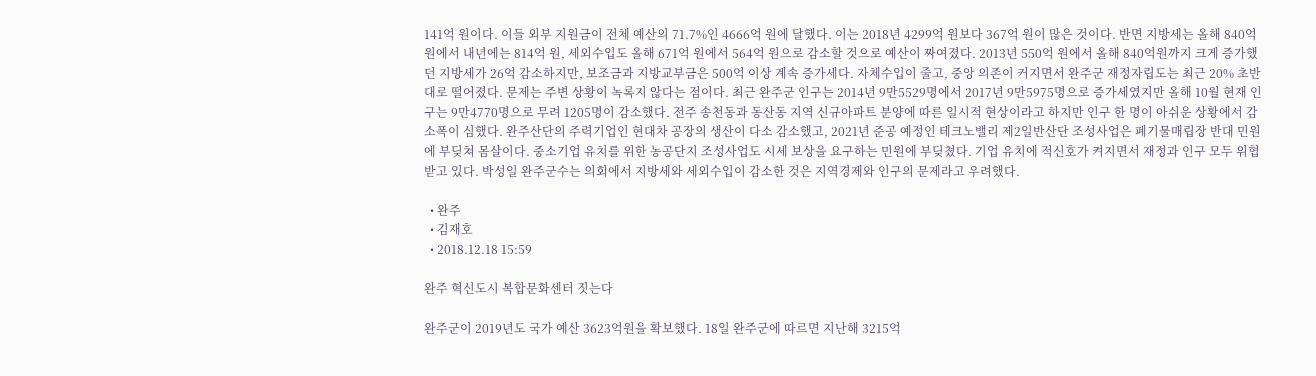141억 원이다. 이들 외부 지원금이 전체 예산의 71.7%인 4666억 원에 달했다. 이는 2018년 4299억 원보다 367억 원이 많은 것이다. 반면 지방세는 올해 840억 원에서 내년에는 814억 원, 세외수입도 올해 671억 원에서 564억 원으로 감소할 것으로 예산이 짜여졌다. 2013년 550억 원에서 올해 840억원까지 크게 증가했던 지방세가 26억 감소하지만, 보조금과 지방교부금은 500억 이상 계속 증가세다. 자체수입이 줄고, 중앙 의존이 커지면서 완주군 재정자립도는 최근 20% 초반대로 떨어졌다. 문제는 주변 상황이 녹록지 않다는 점이다. 최근 완주군 인구는 2014년 9만5529명에서 2017년 9만5975명으로 증가세였지만 올해 10월 현재 인구는 9만4770명으로 무려 1205명이 감소했다. 전주 송천동과 동산동 지역 신규아파트 분양에 따른 일시적 현상이라고 하지만 인구 한 명이 아쉬운 상황에서 감소폭이 심했다. 완주산단의 주력기업인 현대차 공장의 생산이 다소 감소했고, 2021년 준공 예정인 테크노밸리 제2일반산단 조성사업은 폐기물매립장 반대 민원에 부딪쳐 몸살이다. 중소기업 유치를 위한 농공단지 조성사업도 시세 보상을 요구하는 민원에 부딪쳤다. 기업 유치에 적신호가 켜지면서 재정과 인구 모두 위협받고 있다. 박성일 완주군수는 의회에서 지방세와 세외수입이 감소한 것은 지역경제와 인구의 문제라고 우려했다.

  • 완주
  • 김재호
  • 2018.12.18 15:59

완주 혁신도시 복합문화센터 짓는다

완주군이 2019년도 국가 예산 3623억원을 확보했다. 18일 완주군에 따르면 지난해 3215억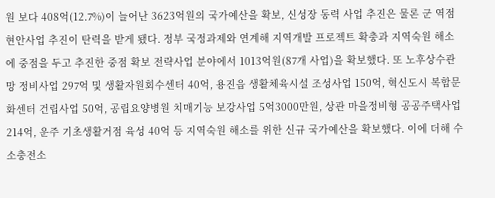원 보다 408억(12.7%)이 늘어난 3623억원의 국가예산을 확보, 신성장 동력 사업 추진은 물론 군 역점 현안사업 추진이 탄력을 받게 됐다. 정부 국정과제와 연계해 지역개발 프로젝트 확충과 지역숙원 해소에 중점을 두고 추진한 중점 확보 전략사업 분야에서 1013억원(87개 사업)을 확보했다. 또 노후상수관망 정비사업 297억 및 생활자원회수센터 40억, 용진읍 생활체육시설 조성사업 150억, 혁신도시 복합문화센터 건립사업 50억, 공립요양병원 치매기능 보강사업 5억3000만원, 상관 마을정비형 공공주택사업 214억, 운주 기초생활거점 육성 40억 등 지역숙원 해소를 위한 신규 국가예산을 확보했다. 이에 더해 수소충전소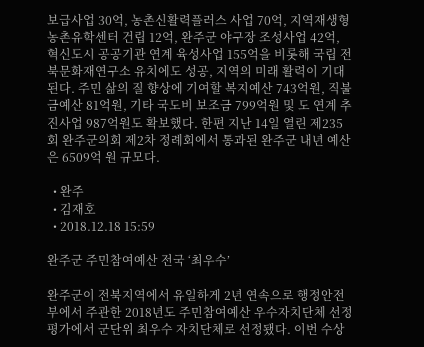보급사업 30억, 농촌신활력플러스 사업 70억, 지역재생형 농촌유학센터 건립 12억, 완주군 야구장 조성사업 42억, 혁신도시 공공기관 연계 육성사업 155억을 비롯해 국립 전북문화재연구소 유치에도 성공, 지역의 미래 활력이 기대된다. 주민 삶의 질 향상에 기여할 복지예산 743억원, 직불금예산 81억원, 기타 국도비 보조금 799억원 및 도 연계 추진사업 987억원도 확보했다. 한편 지난 14일 열린 제235회 완주군의회 제2차 정례회에서 통과된 완주군 내년 예산은 6509억 원 규모다.

  • 완주
  • 김재호
  • 2018.12.18 15:59

완주군 주민참여예산 전국 ‘최우수’

완주군이 전북지역에서 유일하게 2년 연속으로 행정안전부에서 주관한 2018년도 주민참여예산 우수자치단체 선정 평가에서 군단위 최우수 자치단체로 선정됐다. 이번 수상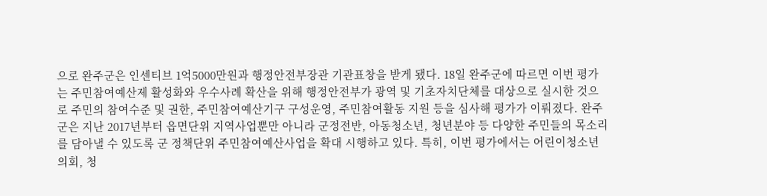으로 완주군은 인센티브 1억5000만원과 행정안전부장관 기관표창을 받게 됐다. 18일 완주군에 따르면 이번 평가는 주민참여예산제 활성화와 우수사례 확산을 위해 행정안전부가 광역 및 기초자치단체를 대상으로 실시한 것으로 주민의 참여수준 및 권한, 주민참여예산기구 구성운영, 주민참여활동 지원 등을 심사해 평가가 이뤄졌다. 완주군은 지난 2017년부터 읍면단위 지역사업뿐만 아니라 군정전반, 아동청소년, 청년분야 등 다양한 주민들의 목소리를 담아낼 수 있도록 군 정책단위 주민참여예산사업을 확대 시행하고 있다. 특히, 이번 평가에서는 어린이청소년 의회, 청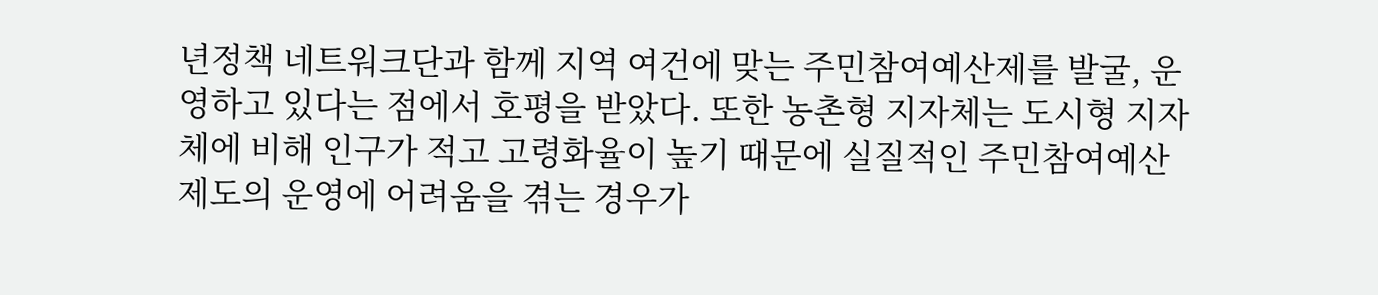년정책 네트워크단과 함께 지역 여건에 맞는 주민참여예산제를 발굴, 운영하고 있다는 점에서 호평을 받았다. 또한 농촌형 지자체는 도시형 지자체에 비해 인구가 적고 고령화율이 높기 때문에 실질적인 주민참여예산 제도의 운영에 어려움을 겪는 경우가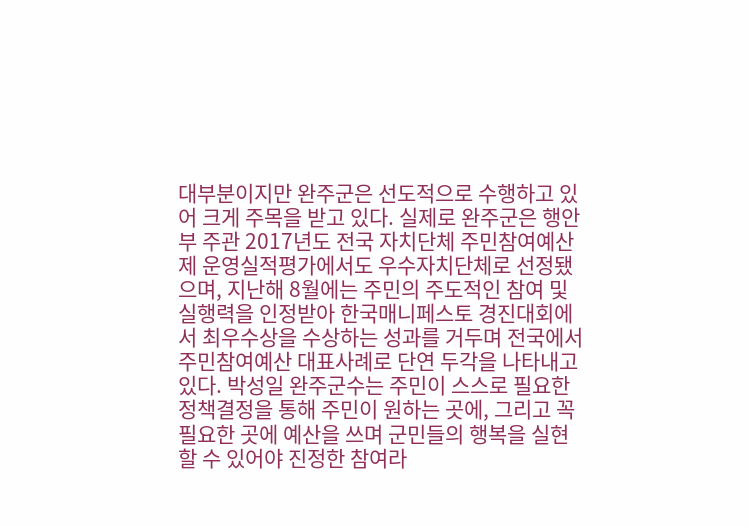대부분이지만 완주군은 선도적으로 수행하고 있어 크게 주목을 받고 있다. 실제로 완주군은 행안부 주관 2017년도 전국 자치단체 주민참여예산제 운영실적평가에서도 우수자치단체로 선정됐으며, 지난해 8월에는 주민의 주도적인 참여 및 실행력을 인정받아 한국매니페스토 경진대회에서 최우수상을 수상하는 성과를 거두며 전국에서 주민참여예산 대표사례로 단연 두각을 나타내고 있다. 박성일 완주군수는 주민이 스스로 필요한 정책결정을 통해 주민이 원하는 곳에, 그리고 꼭 필요한 곳에 예산을 쓰며 군민들의 행복을 실현 할 수 있어야 진정한 참여라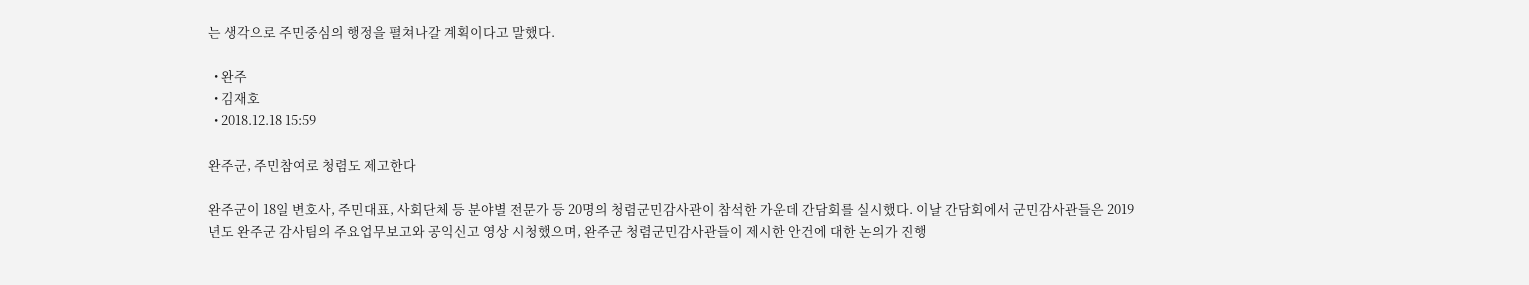는 생각으로 주민중심의 행정을 펼쳐나갈 계획이다고 말했다.

  • 완주
  • 김재호
  • 2018.12.18 15:59

완주군, 주민참여로 청렴도 제고한다

완주군이 18일 변호사, 주민대표, 사회단체 등 분야별 전문가 등 20명의 청렴군민감사관이 참석한 가운데 간담회를 실시했다. 이날 간담회에서 군민감사관들은 2019년도 완주군 감사팀의 주요업무보고와 공익신고 영상 시청했으며, 완주군 청렴군민감사관들이 제시한 안건에 대한 논의가 진행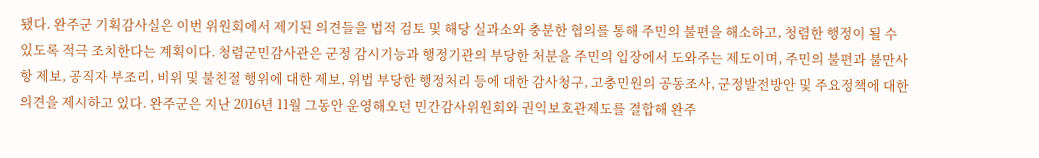됐다. 완주군 기획감사실은 이번 위원회에서 제기된 의견들을 법적 검토 및 해당 실과소와 충분한 협의를 통해 주민의 불편을 해소하고, 청렴한 행정이 될 수 있도록 적극 조치한다는 계획이다. 청렴군민감사관은 군정 감시기능과 행정기관의 부당한 처분을 주민의 입장에서 도와주는 제도이며, 주민의 불편과 불만사항 제보, 공직자 부조리, 비위 및 불친절 행위에 대한 제보, 위법 부당한 행정처리 등에 대한 감사청구, 고충민원의 공동조사, 군정발전방안 및 주요정책에 대한 의견을 제시하고 있다. 완주군은 지난 2016년 11월 그동안 운영해오던 민간감사위원회와 권익보호관제도를 결합해 완주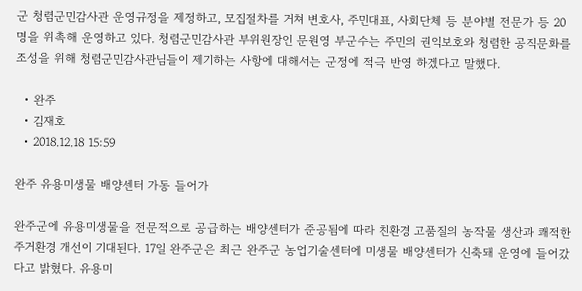군 청렴군민감사관 운영규정을 제정하고, 모집절차를 거쳐 변호사, 주민대표, 사회단체 등 분야별 전문가 등 20명을 위촉해 운영하고 있다. 청렴군민감사관 부위원장인 문원영 부군수는 주민의 권익보호와 청렴한 공직문화를 조성을 위해 청렴군민감사관님들이 제기하는 사항에 대해서는 군정에 적극 반영 하겠다고 말했다.

  • 완주
  • 김재호
  • 2018.12.18 15:59

완주 유용미생물 배양센터 가동 들어가

완주군에 유용미생물을 전문적으로 공급하는 배양센터가 준공됨에 따라 친환경 고품질의 농작물 생산과 쾌적한 주거환경 개선이 기대된다. 17일 완주군은 최근 완주군 농업기술센터에 미생물 배양센터가 신축돼 운영에 들어갔다고 밝혔다. 유용미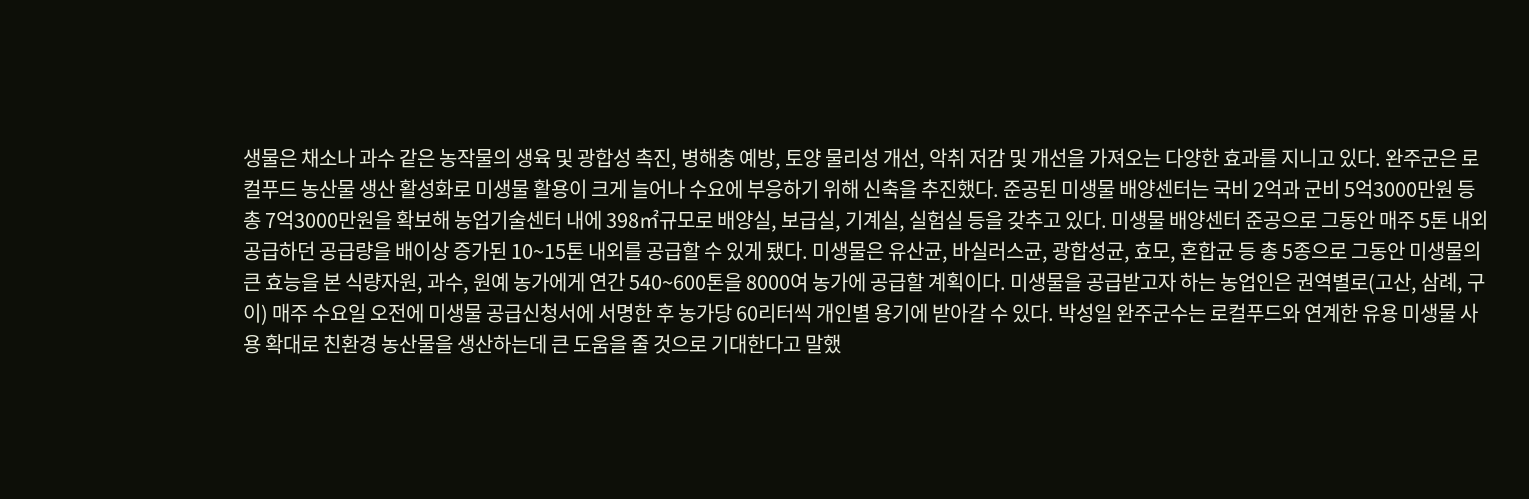생물은 채소나 과수 같은 농작물의 생육 및 광합성 촉진, 병해충 예방, 토양 물리성 개선, 악취 저감 및 개선을 가져오는 다양한 효과를 지니고 있다. 완주군은 로컬푸드 농산물 생산 활성화로 미생물 활용이 크게 늘어나 수요에 부응하기 위해 신축을 추진했다. 준공된 미생물 배양센터는 국비 2억과 군비 5억3000만원 등 총 7억3000만원을 확보해 농업기술센터 내에 398㎡규모로 배양실, 보급실, 기계실, 실험실 등을 갖추고 있다. 미생물 배양센터 준공으로 그동안 매주 5톤 내외 공급하던 공급량을 배이상 증가된 10~15톤 내외를 공급할 수 있게 됐다. 미생물은 유산균, 바실러스균, 광합성균, 효모, 혼합균 등 총 5종으로 그동안 미생물의 큰 효능을 본 식량자원, 과수, 원예 농가에게 연간 540~600톤을 8000여 농가에 공급할 계획이다. 미생물을 공급받고자 하는 농업인은 권역별로(고산, 삼례, 구이) 매주 수요일 오전에 미생물 공급신청서에 서명한 후 농가당 60리터씩 개인별 용기에 받아갈 수 있다. 박성일 완주군수는 로컬푸드와 연계한 유용 미생물 사용 확대로 친환경 농산물을 생산하는데 큰 도움을 줄 것으로 기대한다고 말했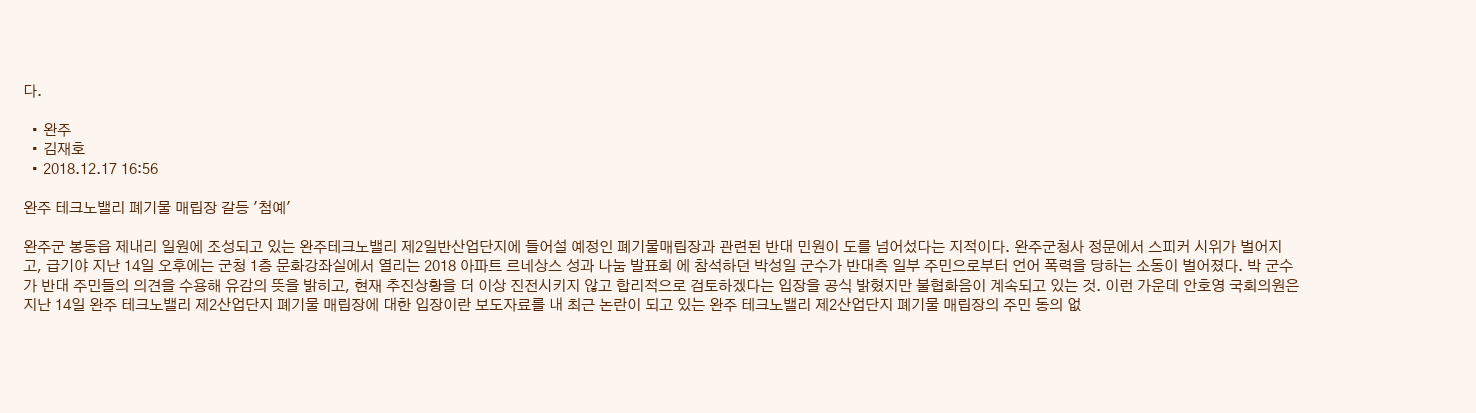다.

  • 완주
  • 김재호
  • 2018.12.17 16:56

완주 테크노밸리 폐기물 매립장 갈등 '첨예'

완주군 봉동읍 제내리 일원에 조성되고 있는 완주테크노밸리 제2일반산업단지에 들어설 예정인 폐기물매립장과 관련된 반대 민원이 도를 넘어섰다는 지적이다. 완주군청사 정문에서 스피커 시위가 벌어지고, 급기야 지난 14일 오후에는 군청 1층 문화강좌실에서 열리는 2018 아파트 르네상스 성과 나눔 발표회 에 참석하던 박성일 군수가 반대측 일부 주민으로부터 언어 폭력을 당하는 소동이 벌어졌다. 박 군수가 반대 주민들의 의견을 수용해 유감의 뜻을 밝히고, 현재 추진상황을 더 이상 진전시키지 않고 합리적으로 검토하겠다는 입장을 공식 밝혔지만 불협화음이 계속되고 있는 것. 이런 가운데 안호영 국회의원은 지난 14일 완주 테크노밸리 제2산업단지 폐기물 매립장에 대한 입장이란 보도자료를 내 최근 논란이 되고 있는 완주 테크노밸리 제2산업단지 폐기물 매립장의 주민 동의 없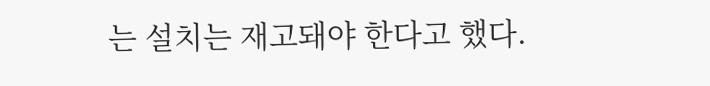는 설치는 재고돼야 한다고 했다.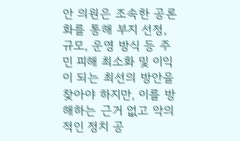안 의원은 조속한 공론화를 통해 부지 선정, 규모, 운영 방식 등 주민 피해 최소화 및 이익이 되는 최선의 방안을 찾아야 하지만, 이를 방해하는 근거 없고 악의적인 정치 공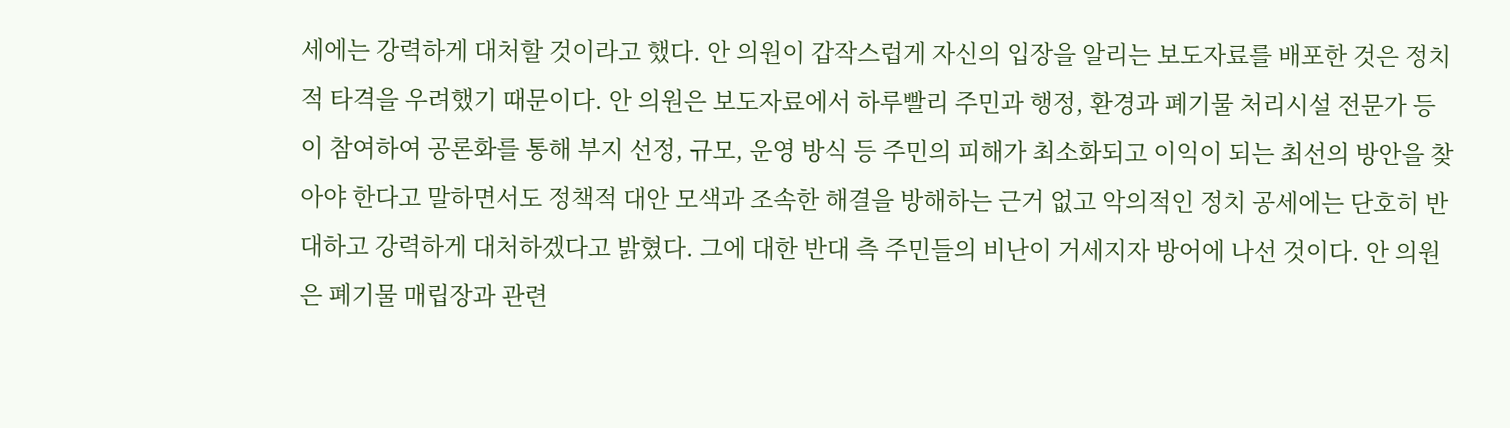세에는 강력하게 대처할 것이라고 했다. 안 의원이 갑작스럽게 자신의 입장을 알리는 보도자료를 배포한 것은 정치적 타격을 우려했기 때문이다. 안 의원은 보도자료에서 하루빨리 주민과 행정, 환경과 폐기물 처리시설 전문가 등이 참여하여 공론화를 통해 부지 선정, 규모, 운영 방식 등 주민의 피해가 최소화되고 이익이 되는 최선의 방안을 찾아야 한다고 말하면서도 정책적 대안 모색과 조속한 해결을 방해하는 근거 없고 악의적인 정치 공세에는 단호히 반대하고 강력하게 대처하겠다고 밝혔다. 그에 대한 반대 측 주민들의 비난이 거세지자 방어에 나선 것이다. 안 의원은 폐기물 매립장과 관련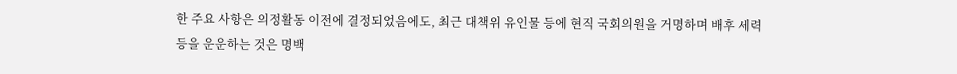한 주요 사항은 의정활동 이전에 결정되었음에도, 최근 대책위 유인물 등에 현직 국회의원을 거명하며 배후 세력 등을 운운하는 것은 명백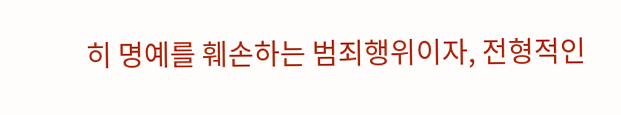히 명예를 훼손하는 범죄행위이자, 전형적인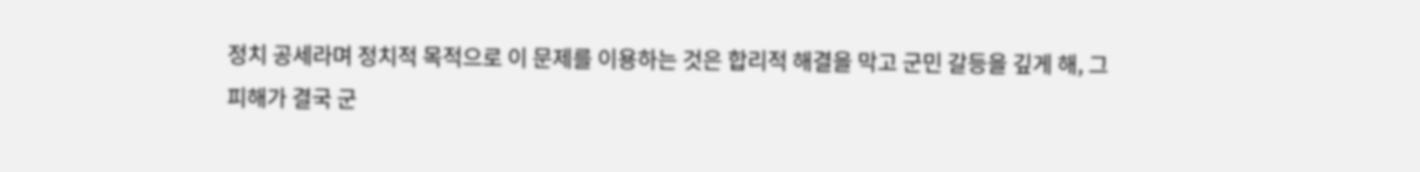정치 공세라며 정치적 목적으로 이 문제를 이용하는 것은 합리적 해결을 막고 군민 갈등을 깊게 해, 그 피해가 결국 군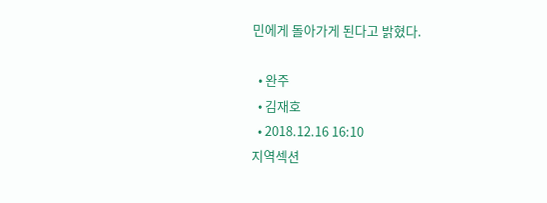민에게 돌아가게 된다고 밝혔다.

  • 완주
  • 김재호
  • 2018.12.16 16:10
지역섹션